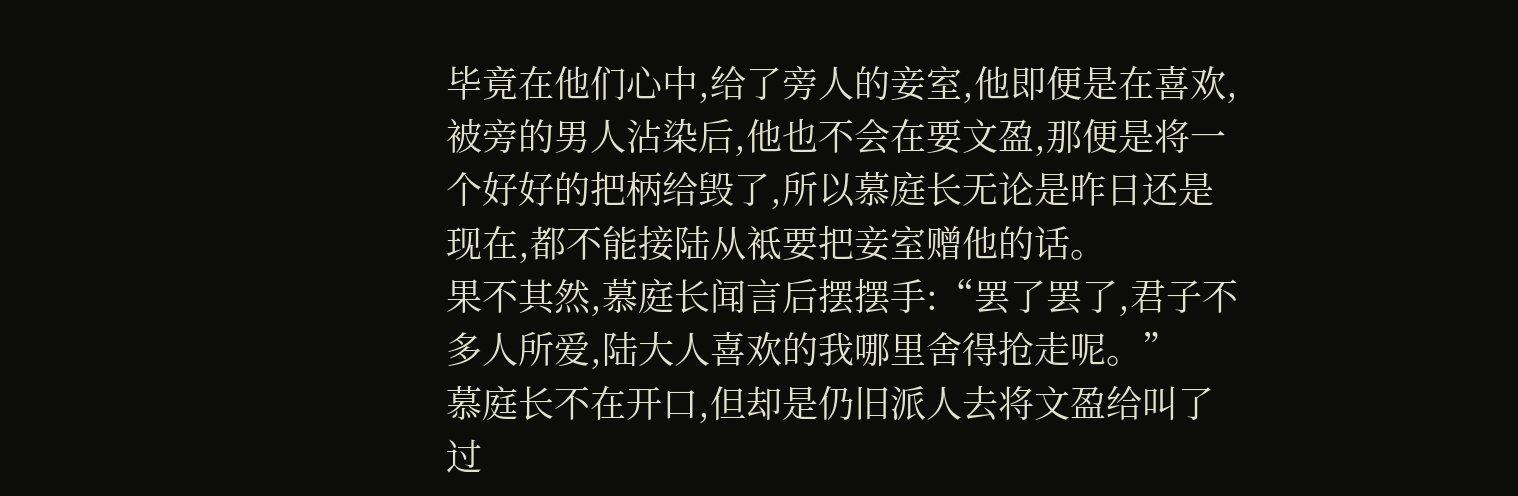毕竟在他们心中,给了旁人的妾室,他即便是在喜欢,被旁的男人沾染后,他也不会在要文盈,那便是将一个好好的把柄给毁了,所以慕庭长无论是昨日还是现在,都不能接陆从袛要把妾室赠他的话。
果不其然,慕庭长闻言后摆摆手:“罢了罢了,君子不多人所爱,陆大人喜欢的我哪里舍得抢走呢。”
慕庭长不在开口,但却是仍旧派人去将文盈给叫了过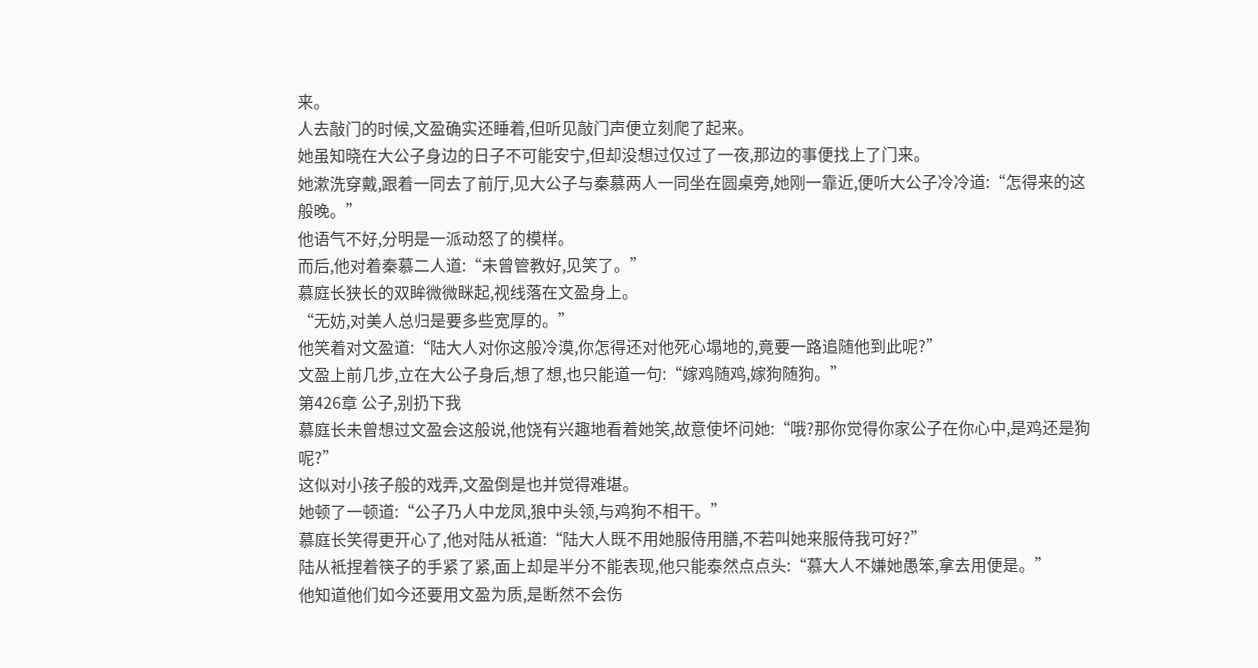来。
人去敲门的时候,文盈确实还睡着,但听见敲门声便立刻爬了起来。
她虽知晓在大公子身边的日子不可能安宁,但却没想过仅过了一夜,那边的事便找上了门来。
她漱洗穿戴,跟着一同去了前厅,见大公子与秦慕两人一同坐在圆桌旁,她刚一靠近,便听大公子冷冷道:“怎得来的这般晚。”
他语气不好,分明是一派动怒了的模样。
而后,他对着秦慕二人道:“未曾管教好,见笑了。”
慕庭长狭长的双眸微微眯起,视线落在文盈身上。
“无妨,对美人总归是要多些宽厚的。”
他笑着对文盈道:“陆大人对你这般冷漠,你怎得还对他死心塌地的,竟要一路追随他到此呢?”
文盈上前几步,立在大公子身后,想了想,也只能道一句:“嫁鸡随鸡,嫁狗随狗。”
第426章 公子,别扔下我
慕庭长未曾想过文盈会这般说,他饶有兴趣地看着她笑,故意使坏问她:“哦?那你觉得你家公子在你心中,是鸡还是狗呢?”
这似对小孩子般的戏弄,文盈倒是也并觉得难堪。
她顿了一顿道:“公子乃人中龙凤,狼中头领,与鸡狗不相干。”
慕庭长笑得更开心了,他对陆从袛道:“陆大人既不用她服侍用膳,不若叫她来服侍我可好?”
陆从袛捏着筷子的手紧了紧,面上却是半分不能表现,他只能泰然点点头:“慕大人不嫌她愚笨,拿去用便是。”
他知道他们如今还要用文盈为质,是断然不会伤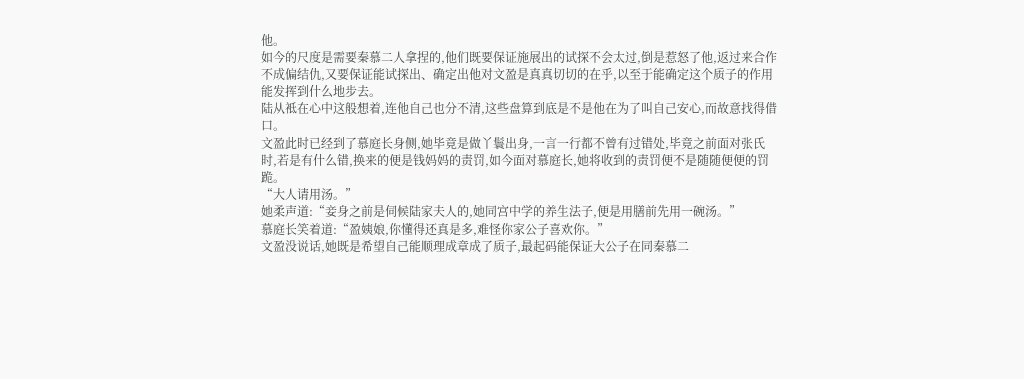他。
如今的尺度是需要秦慕二人拿捏的,他们既要保证施展出的试探不会太过,倒是惹怒了他,返过来合作不成偏结仇,又要保证能试探出、确定出他对文盈是真真切切的在乎,以至于能确定这个质子的作用能发挥到什么地步去。
陆从袛在心中这般想着,连他自己也分不清,这些盘算到底是不是他在为了叫自己安心,而故意找得借口。
文盈此时已经到了慕庭长身侧,她毕竟是做丫鬟出身,一言一行都不曾有过错处,毕竟之前面对张氏时,若是有什么错,换来的便是钱妈妈的责罚,如今面对慕庭长,她将收到的责罚便不是随随便便的罚跪。
“大人请用汤。”
她柔声道:“妾身之前是伺候陆家夫人的,她同宫中学的养生法子,便是用膳前先用一碗汤。”
慕庭长笑着道:“盈姨娘,你懂得还真是多,难怪你家公子喜欢你。”
文盈没说话,她既是希望自己能顺理成章成了质子,最起码能保证大公子在同秦慕二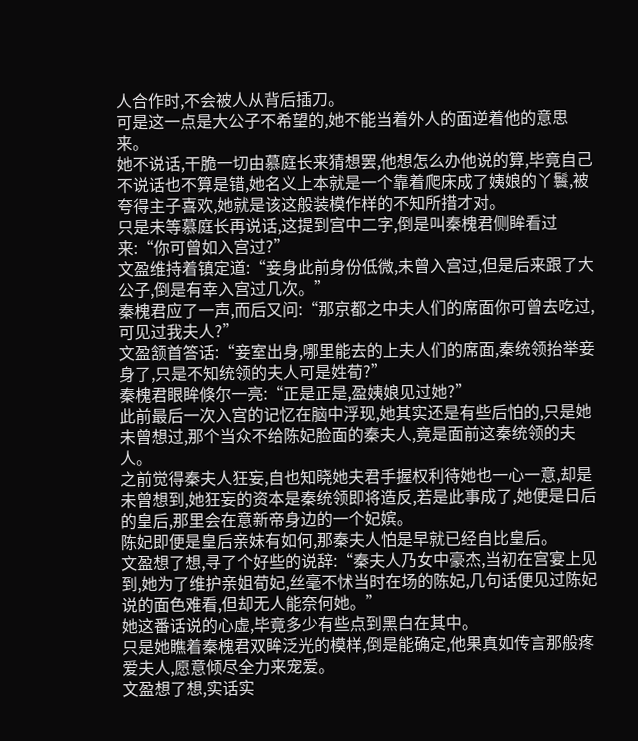人合作时,不会被人从背后插刀。
可是这一点是大公子不希望的,她不能当着外人的面逆着他的意思来。
她不说话,干脆一切由慕庭长来猜想罢,他想怎么办他说的算,毕竟自己不说话也不算是错,她名义上本就是一个靠着爬床成了姨娘的丫鬟,被夸得主子喜欢,她就是该这般装模作样的不知所措才对。
只是未等慕庭长再说话,这提到宫中二字,倒是叫秦槐君侧眸看过来:“你可曾如入宫过?”
文盈维持着镇定道:“妾身此前身份低微,未曾入宫过,但是后来跟了大公子,倒是有幸入宫过几次。”
秦槐君应了一声,而后又问:“那京都之中夫人们的席面你可曾去吃过,可见过我夫人?”
文盈颔首答话:“妾室出身,哪里能去的上夫人们的席面,秦统领抬举妾身了,只是不知统领的夫人可是姓荀?”
秦槐君眼眸倏尔一亮:“正是正是,盈姨娘见过她?”
此前最后一次入宫的记忆在脑中浮现,她其实还是有些后怕的,只是她未曾想过,那个当众不给陈妃脸面的秦夫人,竟是面前这秦统领的夫人。
之前觉得秦夫人狂妄,自也知晓她夫君手握权利待她也一心一意,却是未曾想到,她狂妄的资本是秦统领即将造反,若是此事成了,她便是日后的皇后,那里会在意新帝身边的一个妃嫔。
陈妃即便是皇后亲妹有如何,那秦夫人怕是早就已经自比皇后。
文盈想了想,寻了个好些的说辞:“秦夫人乃女中豪杰,当初在宫宴上见到,她为了维护亲姐荀妃,丝毫不怵当时在场的陈妃,几句话便见过陈妃说的面色难看,但却无人能奈何她。”
她这番话说的心虚,毕竟多少有些点到黑白在其中。
只是她瞧着秦槐君双眸泛光的模样,倒是能确定,他果真如传言那般疼爱夫人,愿意倾尽全力来宠爱。
文盈想了想,实话实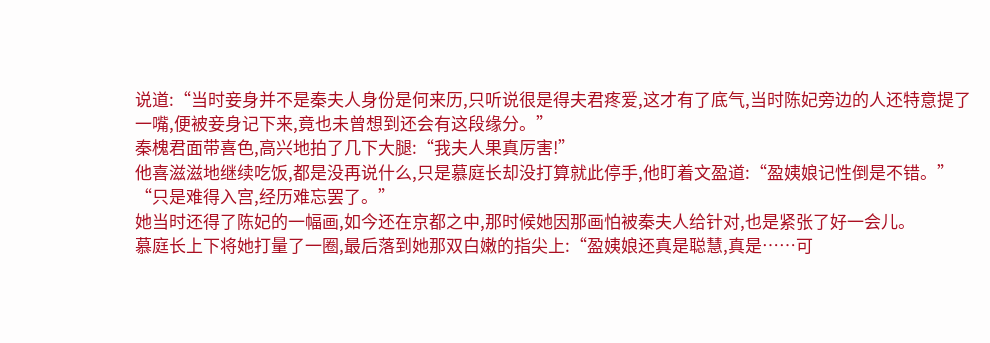说道:“当时妾身并不是秦夫人身份是何来历,只听说很是得夫君疼爱,这才有了底气,当时陈妃旁边的人还特意提了一嘴,便被妾身记下来,竟也未曾想到还会有这段缘分。”
秦槐君面带喜色,高兴地拍了几下大腿:“我夫人果真厉害!”
他喜滋滋地继续吃饭,都是没再说什么,只是慕庭长却没打算就此停手,他盯着文盈道:“盈姨娘记性倒是不错。”
“只是难得入宫,经历难忘罢了。”
她当时还得了陈妃的一幅画,如今还在京都之中,那时候她因那画怕被秦夫人给针对,也是紧张了好一会儿。
慕庭长上下将她打量了一圈,最后落到她那双白嫩的指尖上:“盈姨娘还真是聪慧,真是……可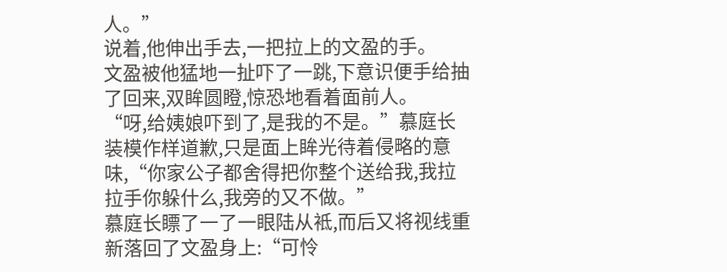人。”
说着,他伸出手去,一把拉上的文盈的手。
文盈被他猛地一扯吓了一跳,下意识便手给抽了回来,双眸圆瞪,惊恐地看着面前人。
“呀,给姨娘吓到了,是我的不是。”慕庭长装模作样道歉,只是面上眸光待着侵略的意味,“你家公子都舍得把你整个送给我,我拉拉手你躲什么,我旁的又不做。”
慕庭长瞟了一了一眼陆从袛,而后又将视线重新落回了文盈身上:“可怜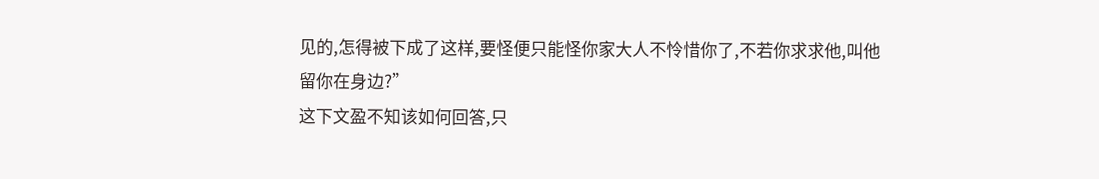见的,怎得被下成了这样,要怪便只能怪你家大人不怜惜你了,不若你求求他,叫他留你在身边?”
这下文盈不知该如何回答,只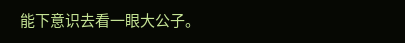能下意识去看一眼大公子。